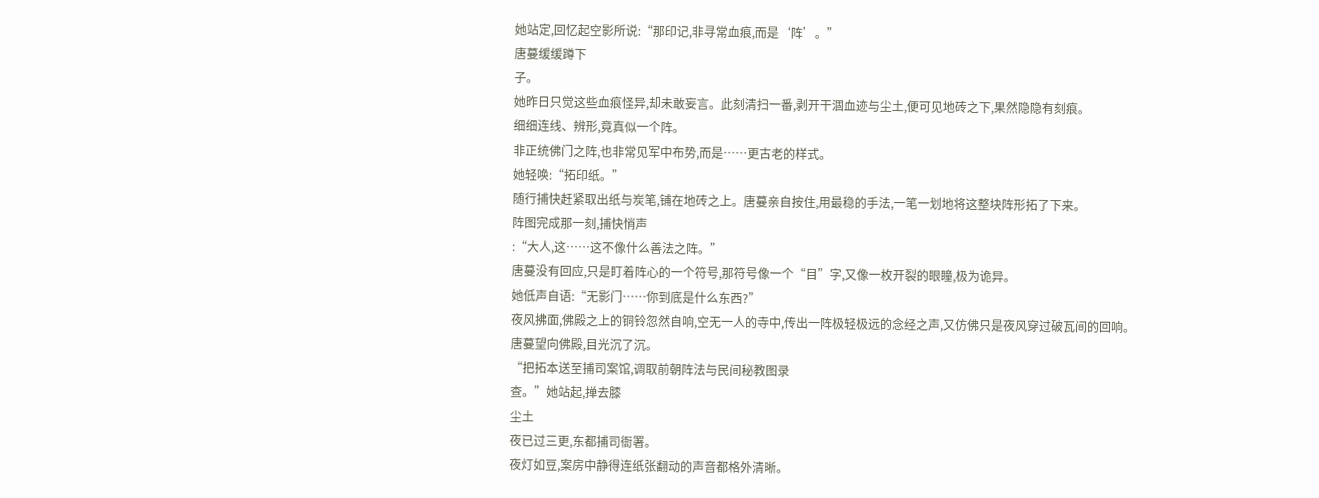她站定,回忆起空影所说:“那印记,非寻常血痕,而是‘阵’。”
唐蔓缓缓蹲下
子。
她昨日只觉这些血痕怪异,却未敢妄言。此刻清扫一番,剥开干涸血迹与尘土,便可见地砖之下,果然隐隐有刻痕。
细细连线、辨形,竟真似一个阵。
非正统佛门之阵,也非常见军中布势,而是……更古老的样式。
她轻唤:“拓印纸。”
随行捕快赶紧取出纸与炭笔,铺在地砖之上。唐蔓亲自按住,用最稳的手法,一笔一划地将这整块阵形拓了下来。
阵图完成那一刻,捕快悄声
:“大人,这……这不像什么善法之阵。”
唐蔓没有回应,只是盯着阵心的一个符号,那符号像一个“目”字,又像一枚开裂的眼瞳,极为诡异。
她低声自语:“无影门……你到底是什么东西?”
夜风拂面,佛殿之上的铜铃忽然自响,空无一人的寺中,传出一阵极轻极远的念经之声,又仿佛只是夜风穿过破瓦间的回响。
唐蔓望向佛殿,目光沉了沉。
“把拓本送至捕司案馆,调取前朝阵法与民间秘教图录
查。”她站起,掸去膝
尘土
夜已过三更,东都捕司衙署。
夜灯如豆,案房中静得连纸张翻动的声音都格外清晰。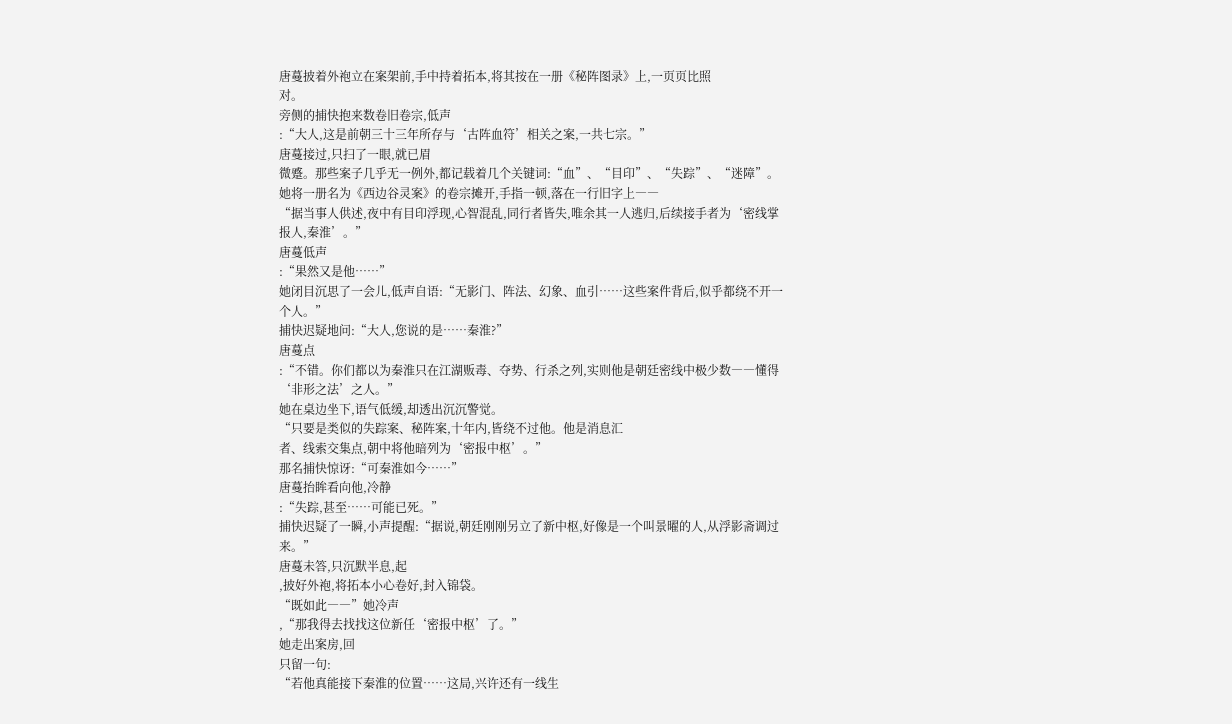唐蔓披着外袍立在案架前,手中持着拓本,将其按在一册《秘阵图录》上,一页页比照
对。
旁侧的捕快抱来数卷旧卷宗,低声
:“大人,这是前朝三十三年所存与‘古阵血符’相关之案,一共七宗。”
唐蔓接过,只扫了一眼,就已眉
微蹙。那些案子几乎无一例外,都记载着几个关键词:“血”、“目印”、“失踪”、“迷障”。
她将一册名为《西边谷灵案》的卷宗摊开,手指一顿,落在一行旧字上――
“据当事人供述,夜中有目印浮现,心智混乱,同行者皆失,唯余其一人逃归,后续接手者为‘密线掌报人,秦淮’。”
唐蔓低声
:“果然又是他……”
她闭目沉思了一会儿,低声自语:“无影门、阵法、幻象、血引……这些案件背后,似乎都绕不开一个人。”
捕快迟疑地问:“大人,您说的是……秦淮?”
唐蔓点
:“不错。你们都以为秦淮只在江湖贩毒、夺势、行杀之列,实则他是朝廷密线中极少数――懂得‘非形之法’之人。”
她在桌边坐下,语气低缓,却透出沉沉警觉。
“只要是类似的失踪案、秘阵案,十年内,皆绕不过他。他是消息汇
者、线索交集点,朝中将他暗列为‘密报中枢’。”
那名捕快惊讶:“可秦淮如今……”
唐蔓抬眸看向他,冷静
:“失踪,甚至……可能已死。”
捕快迟疑了一瞬,小声提醒:“据说,朝廷刚刚另立了新中枢,好像是一个叫景曜的人,从浮影斋调过来。”
唐蔓未答,只沉默半息,起
,披好外袍,将拓本小心卷好,封入锦袋。
“既如此――”她冷声
,“那我得去找找这位新任‘密报中枢’了。”
她走出案房,回
只留一句:
“若他真能接下秦淮的位置……这局,兴许还有一线生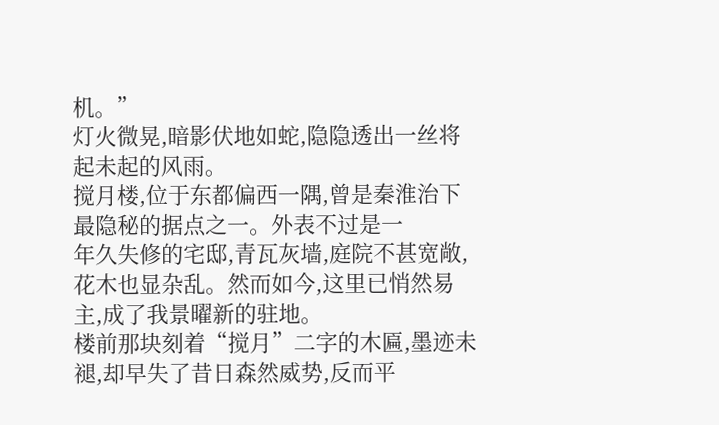机。”
灯火微晃,暗影伏地如蛇,隐隐透出一丝将起未起的风雨。
搅月楼,位于东都偏西一隅,曾是秦淮治下最隐秘的据点之一。外表不过是一
年久失修的宅邸,青瓦灰墙,庭院不甚宽敞,花木也显杂乱。然而如今,这里已悄然易主,成了我景曜新的驻地。
楼前那块刻着“搅月”二字的木匾,墨迹未褪,却早失了昔日森然威势,反而平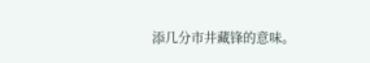添几分市井藏锋的意味。